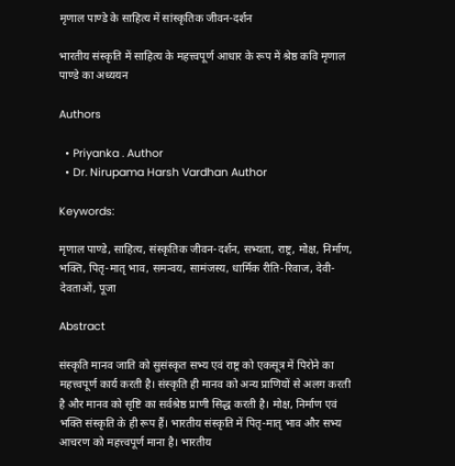मृणाल पाण्डे के साहित्य में सांस्कृतिक जीवन-दर्शन

भारतीय संस्कृति में साहित्य के महत्त्वपूर्ण आधार के रूप में श्रेष्ठ कवि मृणाल पाण्डे का अध्ययन

Authors

  • Priyanka . Author
  • Dr. Nirupama Harsh Vardhan Author

Keywords:

मृणाल पाण्डे, साहित्य, संस्कृतिक जीवन-दर्शन, सभ्यता, राष्ट्र, मोक्ष, निर्माण, भक्ति, पितृ-मातृ भाव, समन्वय, सामंजस्य, धार्मिक रीति-रिवाज, देवी-देवताओं, पूजा

Abstract

संस्कृति मानव जाति को सुसंस्कृत सभ्य एवं राष्ट्र को एकसूत्र में पिरोने का महत्त्वपूर्ण कार्य करती है। संस्कृति ही मानव को अन्य प्राणियों से अलग करती है और मानव को सृष्टि का सर्वश्रेष्ठ प्राणी सिद्ध करती है। मोक्ष, निर्माण एवं भक्ति संस्कृति के ही रूप हैं। भारतीय संस्कृति में पितृ-मातृ भाव और सभ्य आचरण को महत्त्वपूर्ण माना है। भारतीय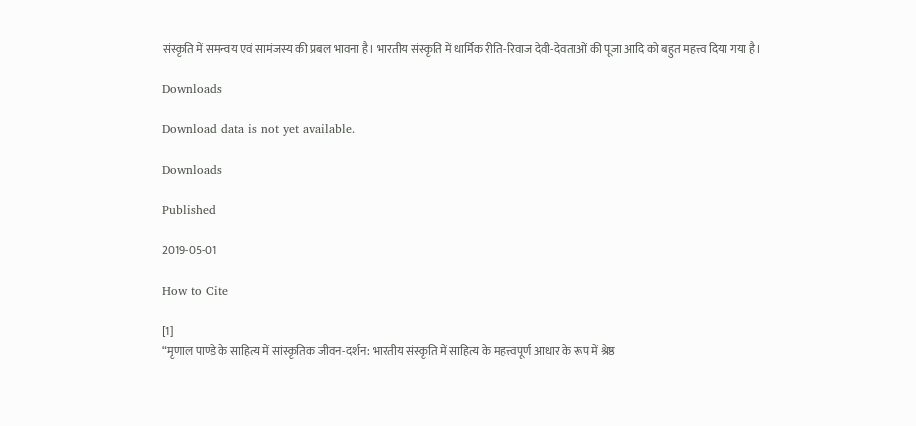संस्कृति में समन्वय एवं सामंजस्य की प्रबल भावना है। भारतीय संस्कृति में धार्मिक रीति-रिवाज देवी-देवताओं की पूजा आदि को बहुत महत्त्व दिया गया है।

Downloads

Download data is not yet available.

Downloads

Published

2019-05-01

How to Cite

[1]
“मृणाल पाण्डे के साहित्य में सांस्कृतिक जीवन-दर्शन: भारतीय संस्कृति में साहित्य के महत्त्वपूर्ण आधार के रूप में श्रेष्ठ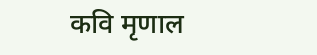कवि मृणाल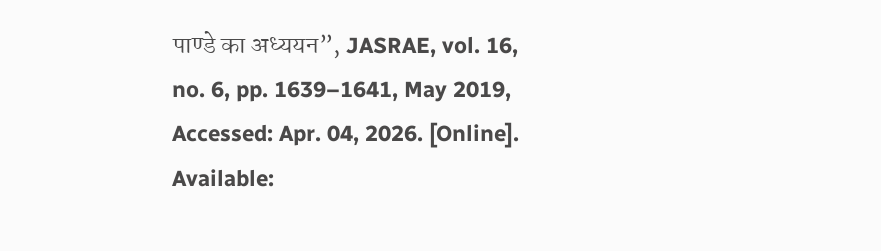पाण्डे का अध्ययन”, JASRAE, vol. 16, no. 6, pp. 1639–1641, May 2019, Accessed: Apr. 04, 2026. [Online]. Available: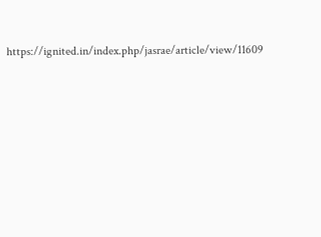https://ignited.in/index.php/jasrae/article/view/11609